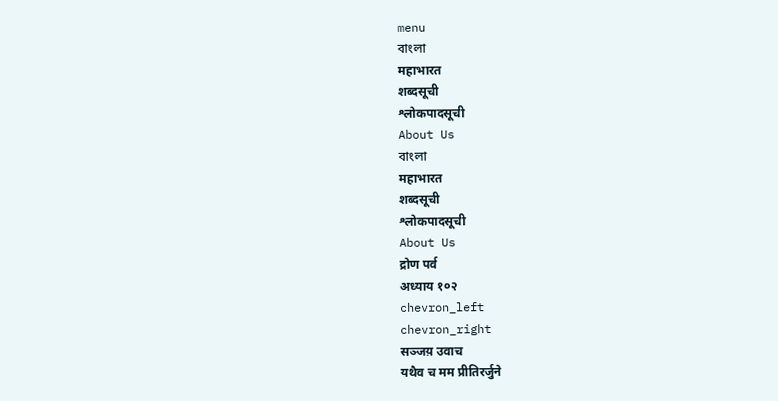menu
বাংলা
महाभारत
शब्दसूची
श्लोकपादसूची
About Us
বাংলা
महाभारत
शब्दसूची
श्लोकपादसूची
About Us
द्रोण पर्व
अध्याय १०२
chevron_left
chevron_right
सञ्जय़ उवाच
यथैव च मम प्रीतिरर्जुने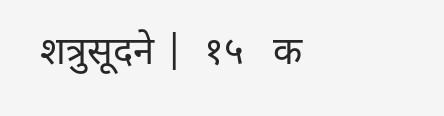शत्रुसूदने |  १५   क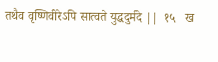तथैव वृष्णिवीरेऽपि सात्वते युद्धदुर्मदे ||  १५   ख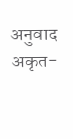अनुवाद
अकृत-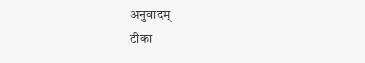अनुवादम्
टीका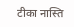टीका नास्ति